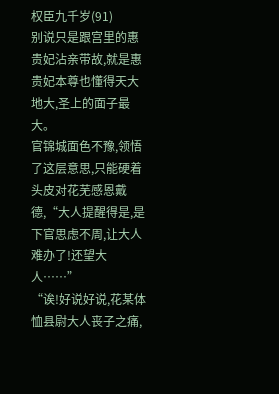权臣九千岁(91)
别说只是跟宫里的惠贵妃沾亲带故,就是惠贵妃本尊也懂得天大地大,圣上的面子最大。
官锦城面色不豫,领悟了这层意思,只能硬着头皮对花芜感恩戴德,“大人提醒得是,是下官思虑不周,让大人难办了!还望大人……”
“诶!好说好说,花某体恤县尉大人丧子之痛,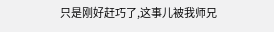只是刚好赶巧了,这事儿被我师兄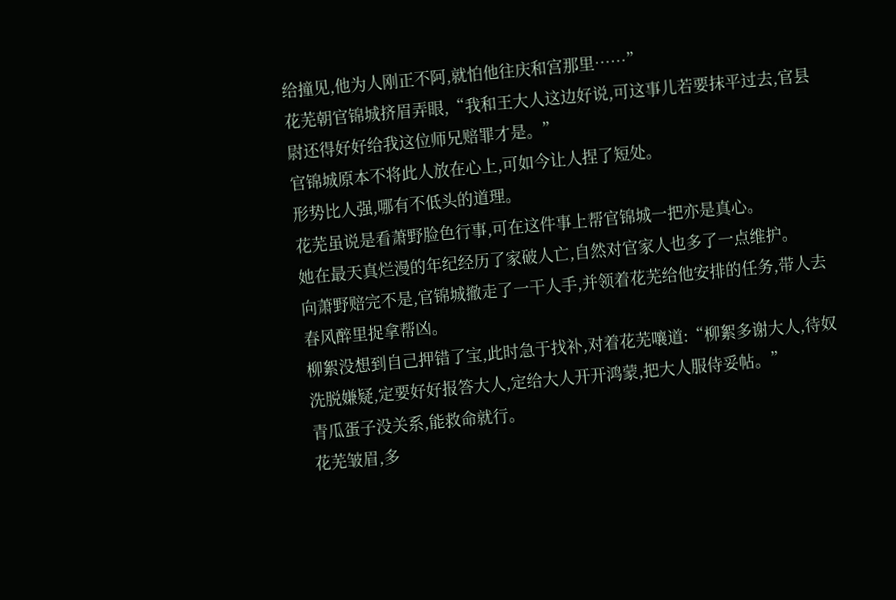给撞见,他为人刚正不阿,就怕他往庆和宫那里……”
花芜朝官锦城挤眉弄眼,“我和王大人这边好说,可这事儿若要抹平过去,官县尉还得好好给我这位师兄赔罪才是。”
官锦城原本不将此人放在心上,可如今让人捏了短处。
形势比人强,哪有不低头的道理。
花芜虽说是看萧野脸色行事,可在这件事上帮官锦城一把亦是真心。
她在最天真烂漫的年纪经历了家破人亡,自然对官家人也多了一点维护。
向萧野赔完不是,官锦城撤走了一干人手,并领着花芜给他安排的任务,带人去春风醉里捉拿帮凶。
柳絮没想到自己押错了宝,此时急于找补,对着花芜嚷道:“柳絮多谢大人,待奴洗脱嫌疑,定要好好报答大人,定给大人开开鸿蒙,把大人服侍妥帖。”
青瓜蛋子没关系,能救命就行。
花芜皱眉,多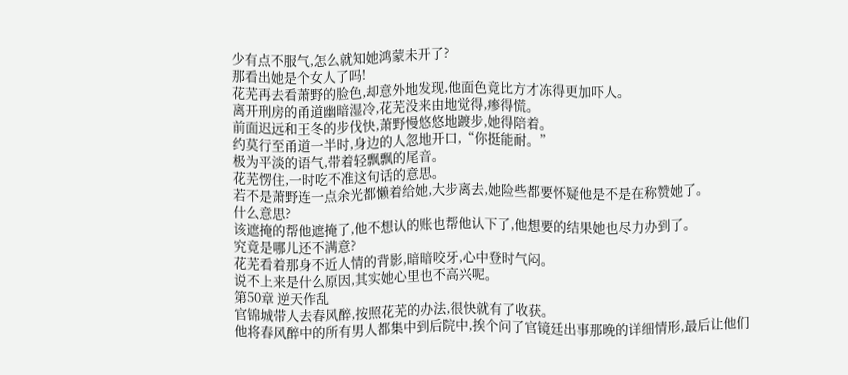少有点不服气,怎么就知她鸿蒙未开了?
那看出她是个女人了吗!
花芜再去看萧野的脸色,却意外地发现,他面色竟比方才冻得更加吓人。
离开刑房的甬道幽暗湿冷,花芜没来由地觉得,瘆得慌。
前面迟远和王冬的步伐快,萧野慢悠悠地踱步,她得陪着。
约莫行至甬道一半时,身边的人忽地开口,“你挺能耐。”
极为平淡的语气,带着轻飘飘的尾音。
花芜愣住,一时吃不准这句话的意思。
若不是萧野连一点余光都懒着给她,大步离去,她险些都要怀疑他是不是在称赞她了。
什么意思?
该遮掩的帮他遮掩了,他不想认的账也帮他认下了,他想要的结果她也尽力办到了。
究竟是哪儿还不满意?
花芜看着那身不近人情的背影,暗暗咬牙,心中登时气闷。
说不上来是什么原因,其实她心里也不高兴呢。
第50章 逆天作乱
官锦城带人去春风醉,按照花芜的办法,很快就有了收获。
他将春风醉中的所有男人都集中到后院中,挨个问了官镜廷出事那晚的详细情形,最后让他们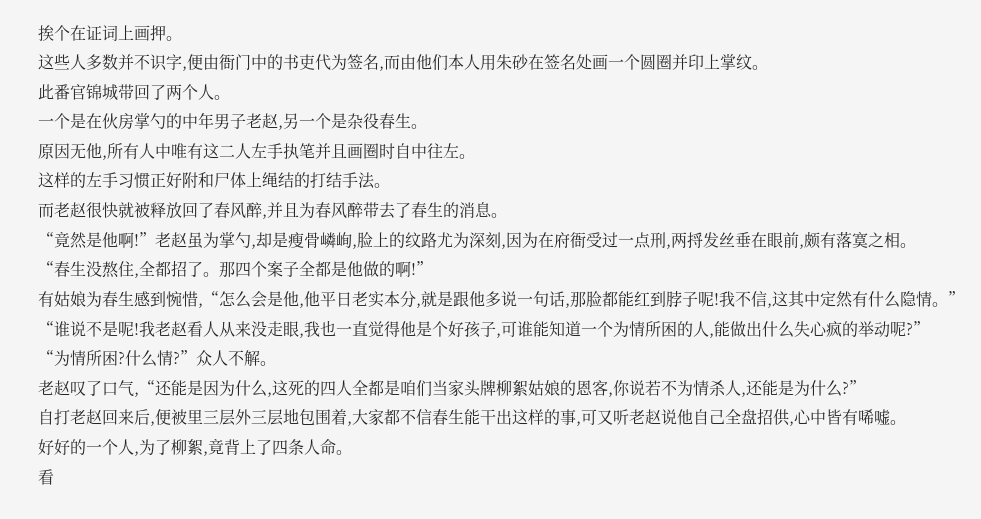挨个在证词上画押。
这些人多数并不识字,便由衙门中的书吏代为签名,而由他们本人用朱砂在签名处画一个圆圈并印上掌纹。
此番官锦城带回了两个人。
一个是在伙房掌勺的中年男子老赵,另一个是杂役春生。
原因无他,所有人中唯有这二人左手执笔并且画圈时自中往左。
这样的左手习惯正好附和尸体上绳结的打结手法。
而老赵很快就被释放回了春风醉,并且为春风醉带去了春生的消息。
“竟然是他啊!”老赵虽为掌勺,却是瘦骨嶙峋,脸上的纹路尤为深刻,因为在府衙受过一点刑,两捋发丝垂在眼前,颇有落寞之相。
“春生没熬住,全都招了。那四个案子全都是他做的啊!”
有姑娘为春生感到惋惜,“怎么会是他,他平日老实本分,就是跟他多说一句话,那脸都能红到脖子呢!我不信,这其中定然有什么隐情。”
“谁说不是呢!我老赵看人从来没走眼,我也一直觉得他是个好孩子,可谁能知道一个为情所困的人,能做出什么失心疯的举动呢?”
“为情所困?什么情?”众人不解。
老赵叹了口气,“还能是因为什么,这死的四人全都是咱们当家头牌柳絮姑娘的恩客,你说若不为情杀人,还能是为什么?”
自打老赵回来后,便被里三层外三层地包围着,大家都不信春生能干出这样的事,可又听老赵说他自己全盘招供,心中皆有唏嘘。
好好的一个人,为了柳絮,竟背上了四条人命。
看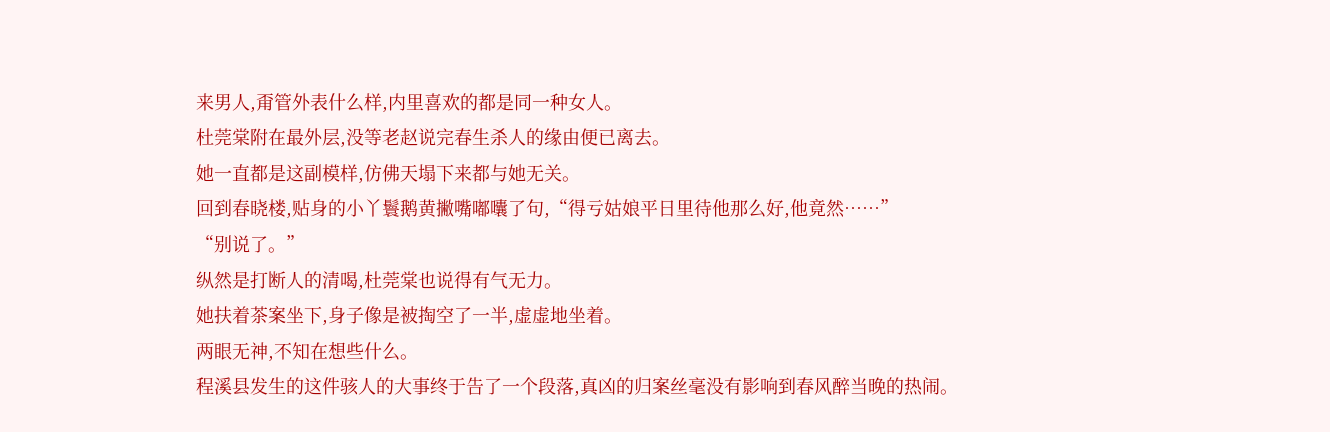来男人,甭管外表什么样,内里喜欢的都是同一种女人。
杜莞棠附在最外层,没等老赵说完春生杀人的缘由便已离去。
她一直都是这副模样,仿佛天塌下来都与她无关。
回到春晓楼,贴身的小丫鬟鹅黄撇嘴嘟囔了句,“得亏姑娘平日里待他那么好,他竟然……”
“别说了。”
纵然是打断人的清喝,杜莞棠也说得有气无力。
她扶着茶案坐下,身子像是被掏空了一半,虚虚地坐着。
两眼无神,不知在想些什么。
程溪县发生的这件骇人的大事终于告了一个段落,真凶的归案丝毫没有影响到春风醉当晚的热闹。